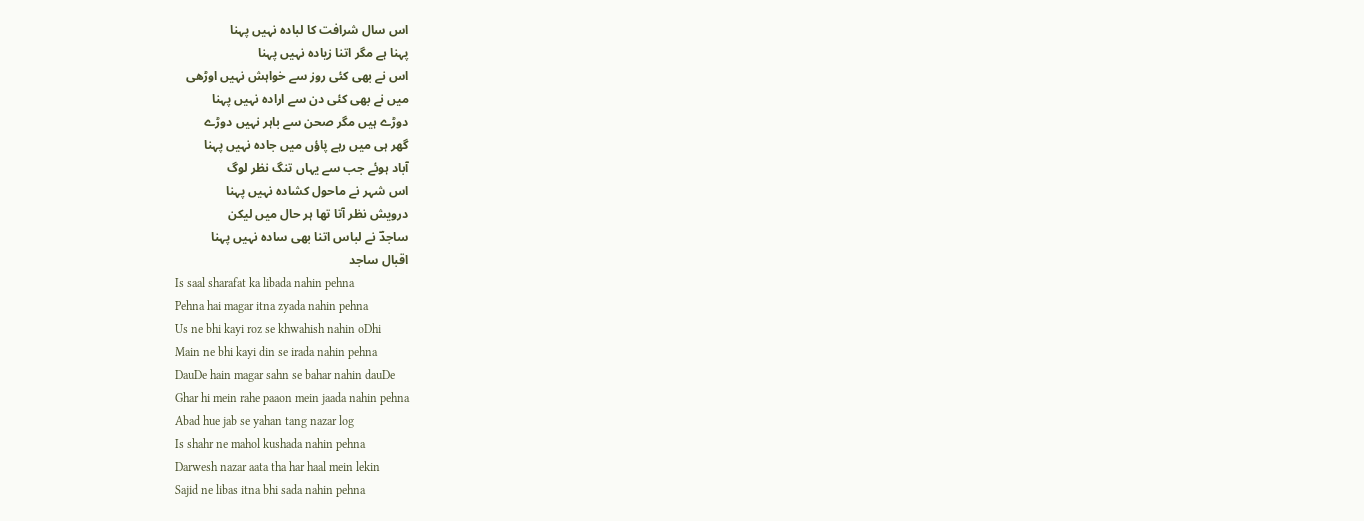اس سال شرافت کا لبادہ نہیں پہنا
پہنا ہے مگر اتنا زیادہ نہیں پہنا
اس نے بھی کئی روز سے خواہش نہیں اوڑھی
میں نے بھی کئی دن سے ارادہ نہیں پہنا
دوڑے ہیں مگر صحن سے باہر نہیں دوڑے
گھر ہی میں رہے پاؤں میں جادہ نہیں پہنا
آباد ہوئے جب سے یہاں تنگ نظر لوگ
اس شہر نے ماحول کشادہ نہیں پہنا
درویش نظر آتا تھا ہر حال میں لیکن
ساجدؔ نے لباس اتنا بھی سادہ نہیں پہنا
اقبال ساجد
Is saal sharafat ka libada nahin pehna
Pehna hai magar itna zyada nahin pehna
Us ne bhi kayi roz se khwahish nahin oDhi
Main ne bhi kayi din se irada nahin pehna
DauDe hain magar sahn se bahar nahin dauDe
Ghar hi mein rahe paaon mein jaada nahin pehna
Abad hue jab se yahan tang nazar log
Is shahr ne mahol kushada nahin pehna
Darwesh nazar aata tha har haal mein lekin
Sajid ne libas itna bhi sada nahin pehna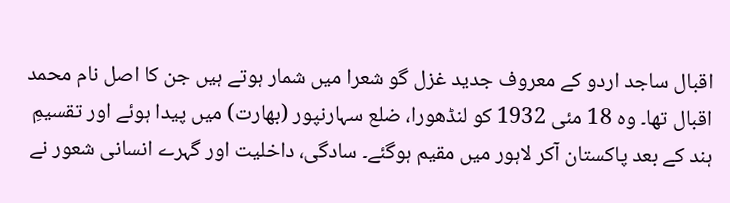اقبال ساجد اردو کے معروف جدید غزل گو شعرا میں شمار ہوتے ہیں جن کا اصل نام محمد اقبال تھا۔ وہ 18 مئی 1932 کو لنڈھورا، ضلع سہارنپور (بھارت) میں پیدا ہوئے اور تقسیمِ ہند کے بعد پاکستان آکر لاہور میں مقیم ہوگئے۔ سادگی، داخلیت اور گہرے انسانی شعور نے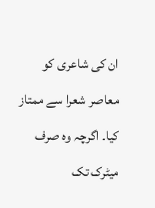ان کی شاعری کو معاصر شعرا سے ممتاز کیا۔ اگرچہ وہ صرف میٹرک تک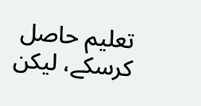تعلیم حاصل کرسکے، لیکن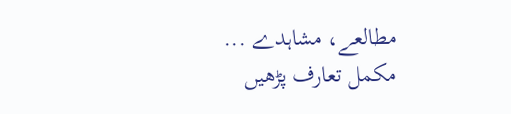مطالعے، مشاہدے ...
مکمل تعارف پڑھیں